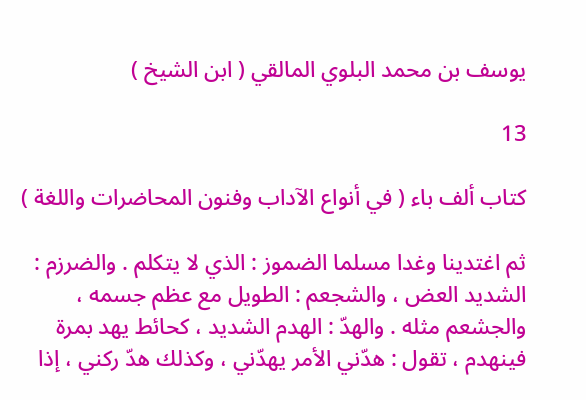يوسف بن محمد البلوي المالقي ( ابن الشيخ )

13

كتاب ألف باء ( في أنواع الآداب وفنون المحاضرات واللغة )

ثم اغتدينا وغدا مسلما الضموز : الذي لا يتكلم . والضرزم : الشديد العض ، والشجعم : الطويل مع عظم جسمه ، والجشعم مثله . والهدّ : الهدم الشديد ، كحائط يهد بمرة فينهدم ، تقول : هدّني الأمر يهدّني ، وكذلك هدّ ركني ، إذا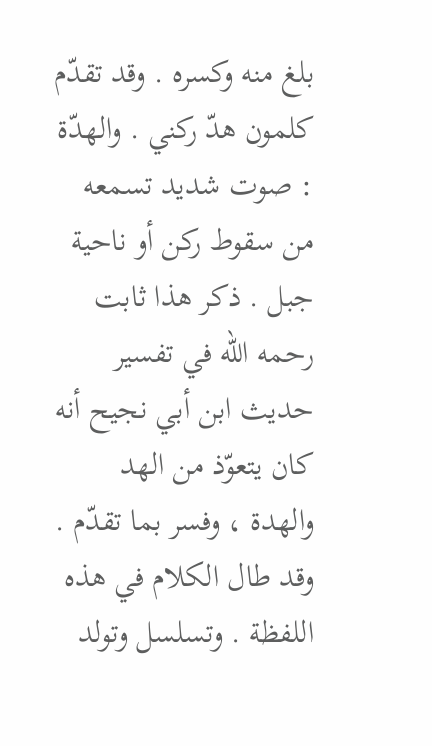بلغ منه وكسره . وقد تقدّم كلمون هدّ ركني . والهدّة : صوت شديد تسمعه من سقوط ركن أو ناحية جبل . ذكر هذا ثابت رحمه اللّه في تفسير حديث ابن أبي نجيح أنه كان يتعوّذ من الهد والهدة ، وفسر بما تقدّم . وقد طال الكلام في هذه اللفظة . وتسلسل وتولد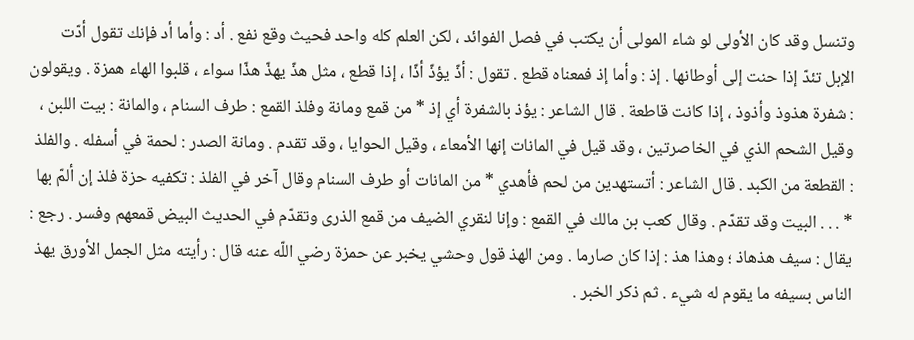وتنسل وقد كان الأولى لو شاء المولى أن يكتب في فصل الفوائد ، لكن العلم كله واحد فحيث وقع نفع . أد : وأما أد فإنك تقول أدّت الإبل تئدّ إذا حنت إلى أوطانها . إذ : وأما إذ فمعناه قطع . تقول : أذّ يؤذّ أذّا ، إذا قطع ، مثل هذّ يهذّ هذّا سواء ، قلبوا الهاء همزة . ويقولون : شفرة هذوذ وأذوذ ، إذا كانت قاطعة . قال الشاعر : يؤذ بالشفرة أي إذ * من قمع ومانة وفلذ القمع : طرف السنام ، والمانة : بيت اللبن ، وقيل الشحم الذي في الخاصرتين ، وقد قيل في المانات إنها الأمعاء ، وقيل الحوايا ، وقد تقدم . ومانة الصدر : لحمة في أسفله . والفلذ : القطعة من الكبد . قال الشاعر : أتستهدين من لحم فأهدي * من المانات أو طرف السنام وقال آخر في الفلذ : تكفيه حزة فلذ إن ألمّ بها * . . . البيت وقد تقدّم . وقال كعب بن مالك في القمع : وإنا لنقري الضيف من قمع الذرى وتقدّم في الحديث البيض قمعهم وفسر . رجع : يقال : سيف هذهاذ ؛ وهذا هذ : إذا كان صارما . ومن الهذ قول وحشي يخبر عن حمزة رضي اللّه عنه قال : رأيته مثل الجمل الأورق يهذ الناس بسيفه ما يقوم له شيء . ثم ذكر الخبر .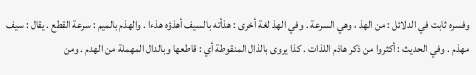وفسره ثابت في الدلائل : من الهذ ، وهي السرعة . وفي الهذ لغة أخرى : هذأته بالسيف أهذؤه هذءا . والهذم بالميم : سرعة القطع . يقال : سيف مهذم . وفي الحديث : أكثروا من ذكر هاذم اللذات . كذا يروى بالذال المنقوطة أي : قاطعها وبالدال المهملة من الهدم . ومن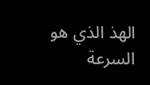الهذ الذي هو السرعة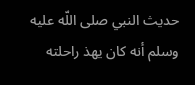حديث النبي صلى اللّه عليه وسلم أنه كان يهذ راحلته